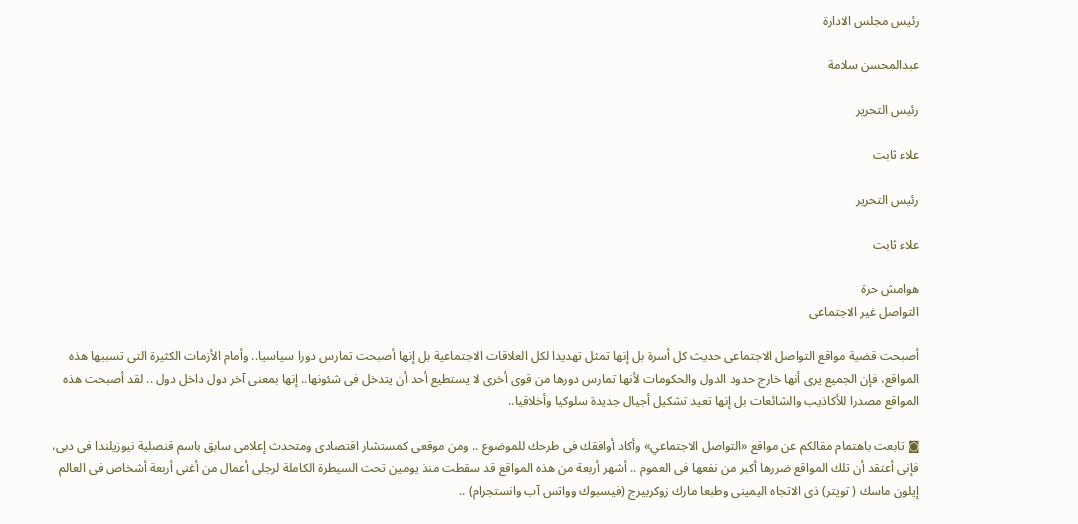رئيس مجلس الادارة

عبدالمحسن سلامة

رئيس التحرير

علاء ثابت

رئيس التحرير

علاء ثابت

هوامش حرة
التواصل غير الاجتماعى

أصبحت قضية مواقع التواصل الاجتماعى حديث كل أسرة بل إنها تمثل تهديدا لكل العلاقات الاجتماعية بل إنها أصبحت تمارس دورا سياسيا.. وأمام الأزمات الكثيرة التى تسببها هذه المواقع، فإن الجميع يرى أنها خارج حدود الدول والحكومات لأنها تمارس دورها من قوى أخرى لا يستطيع أحد أن يتدخل فى شئونها.. إنها بمعنى آخر دول داخل دول .. لقد أصبحت هذه المواقع مصدرا للأكاذيب والشائعات بل إنها تعيد تشكيل أجيال جديدة سلوكيا وأخلاقيا..

◙ تابعت باهتمام مقالكم عن مواقع «التواصل الاجتماعي» وأكاد أوافقك فى طرحك للموضوع .. ومن موقعى كمستشار اقتصادى ومتحدث إعلامى سابق باسم قنصلية نيوزيلندا فى دبى، فإنى أعتقد أن تلك المواقع ضررها أكبر من نفعها فى العموم .. أشهر أربعة من هذه المواقع قد سقطت منذ يومين تحت السيطرة الكاملة لرجلى أعمال من أغنى أربعة أشخاص فى العالم إيلون ماسك ( تويتر) ذى الاتجاه اليمينى وطبعا مارك زوكربيرج (فيسبوك وواتس آب وانستجرام) ..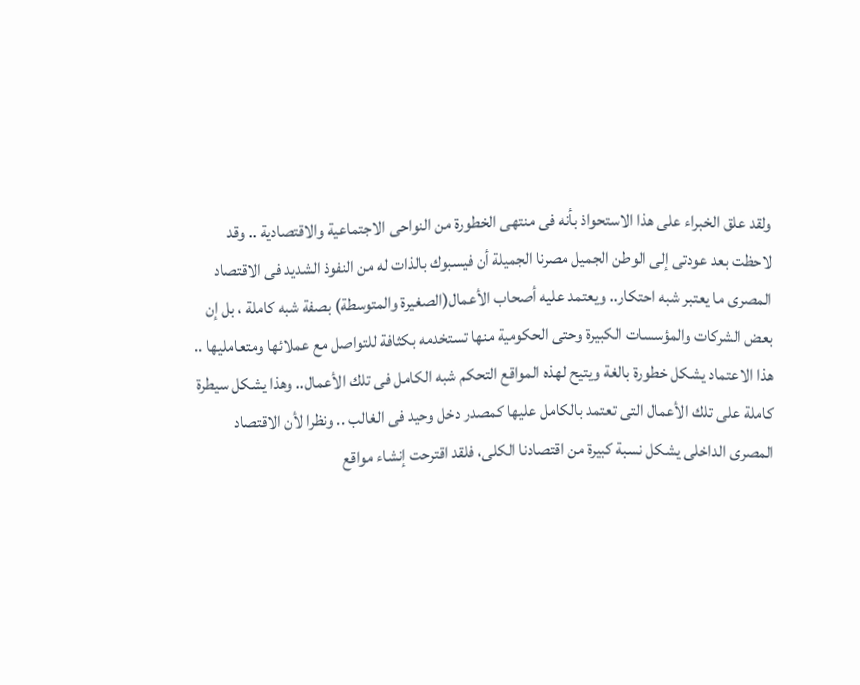ولقد علق الخبراء على هذا الاستحواذ بأنه فى منتهى الخطورة من النواحى الاجتماعية والاقتصادية .. وقد لاحظت بعد عودتى إلى الوطن الجميل مصرنا الجميلة أن فيسبوك بالذات له من النفوذ الشديد فى الاقتصاد المصرى ما يعتبر شبه احتكار.. ويعتمد عليه أصحاب الأعمال(الصغيرة والمتوسطة) بصفة شبه كاملة ، بل إن بعض الشركات والمؤسسات الكبيرة وحتى الحكومية منها تستخدمه بكثافة للتواصل مع عملائها ومتعامليها .. هذا الاعتماد يشكل خطورة بالغة ويتيح لهذه المواقع التحكم شبه الكامل فى تلك الأعمال.. وهذا يشكل سيطرة كاملة على تلك الأعمال التى تعتمد بالكامل عليها كمصدر دخل وحيد فى الغالب .. ونظرا لأن الاقتصاد المصرى الداخلى يشكل نسبة كبيرة من اقتصادنا الكلى، فلقد اقترحت إنشاء مواقع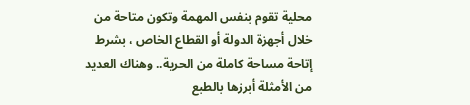محلية تقوم بنفس المهمة وتكون متاحة من خلال أجهزة الدولة أو القطاع الخاص ، بشرط إتاحة مساحة كاملة من الحرية.. وهناك العديد من الأمثلة أبرزها بالطبع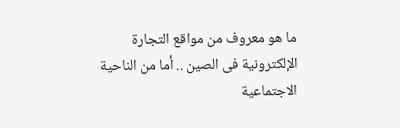ما هو معروف من مواقع التجارة الإلكترونية فى الصين .. أما من الناحية الاجتماعية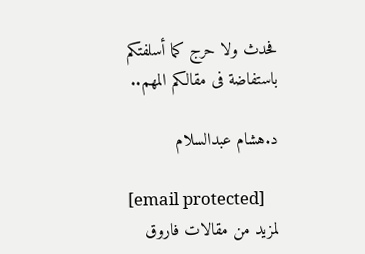فحدث ولا حرج كما أسلفتكم باستفاضة فى مقالكم المهم..

د.هشام عبدالسلام

[email protected]
لمزيد من مقالات فاروق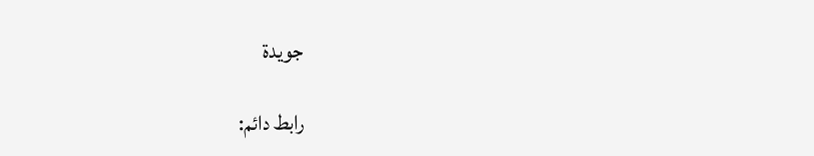جويدة

رابط دائم: